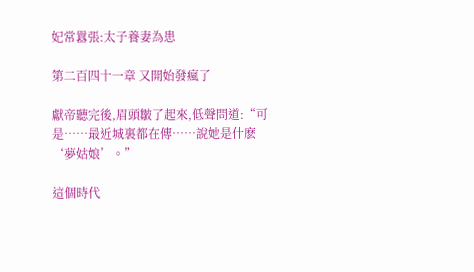妃常囂張:太子養妻為患

第二百四十一章 又開始發瘋了

獻帝聽完後,眉頭皺了起來,低聲問道:“可是……最近城裏都在傳……說她是什麽‘夢姑娘’。”

這個時代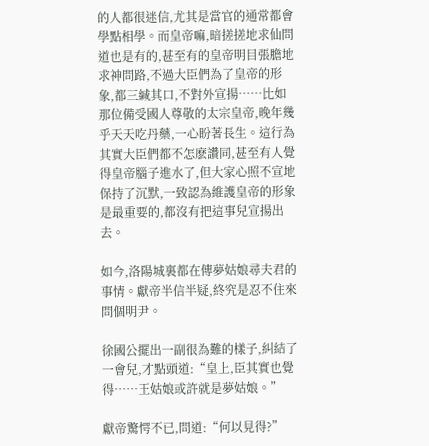的人都很迷信,尤其是當官的通常都會學點相學。而皇帝嘛,暗搓搓地求仙問道也是有的,甚至有的皇帝明目張膽地求神問路,不過大臣們為了皇帝的形象,都三緘其口,不對外宣揚……比如那位備受國人尊敬的太宗皇帝,晚年幾乎天天吃丹藥,一心盼著長生。這行為其實大臣們都不怎麽讚同,甚至有人覺得皇帝腦子進水了,但大家心照不宣地保持了沉默,一致認為維護皇帝的形象是最重要的,都沒有把這事兒宣揚出去。

如今,洛陽城裏都在傳夢姑娘尋夫君的事情。獻帝半信半疑,終究是忍不住來問個明尹。

徐國公擺出一副很為難的樣子,糾結了一會兒,才點頭道:“皇上,臣其實也覺得……王姑娘或許就是夢姑娘。”

獻帝驚愕不已,問道:“何以見得?”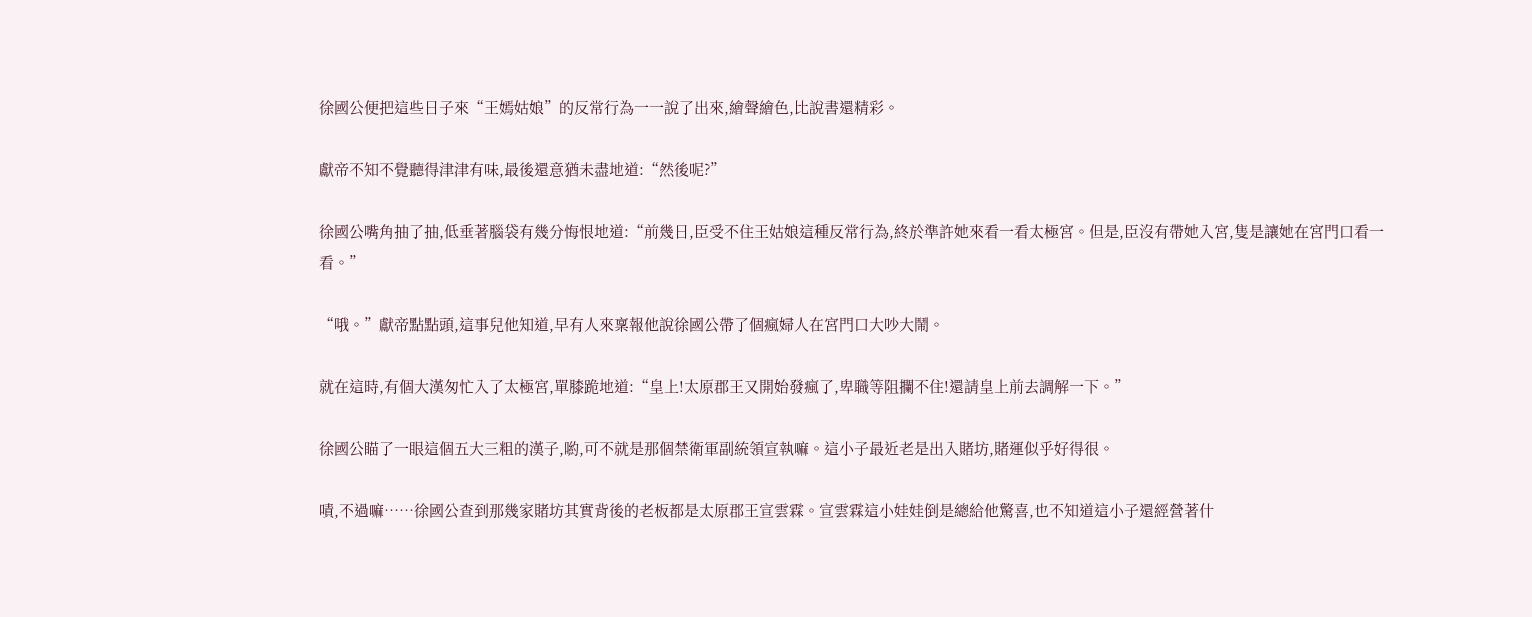徐國公便把這些日子來“王嫣姑娘”的反常行為一一說了出來,繪聲繪色,比說書還精彩。

獻帝不知不覺聽得津津有味,最後還意猶未盡地道:“然後呢?”

徐國公嘴角抽了抽,低垂著腦袋有幾分悔恨地道:“前幾日,臣受不住王姑娘這種反常行為,終於準許她來看一看太極宮。但是,臣沒有帶她入宮,隻是讓她在宮門口看一看。”

“哦。”獻帝點點頭,這事兒他知道,早有人來稟報他說徐國公帶了個瘋婦人在宮門口大吵大鬧。

就在這時,有個大漢匆忙入了太極宮,單膝跪地道:“皇上!太原郡王又開始發瘋了,卑職等阻攔不住!還請皇上前去調解一下。”

徐國公瞄了一眼這個五大三粗的漢子,喲,可不就是那個禁衛軍副統領宣執嘛。這小子最近老是出入賭坊,賭運似乎好得很。

嘖,不過嘛……徐國公查到那幾家賭坊其實背後的老板都是太原郡王宣雲霖。宣雲霖這小娃娃倒是總給他驚喜,也不知道這小子還經營著什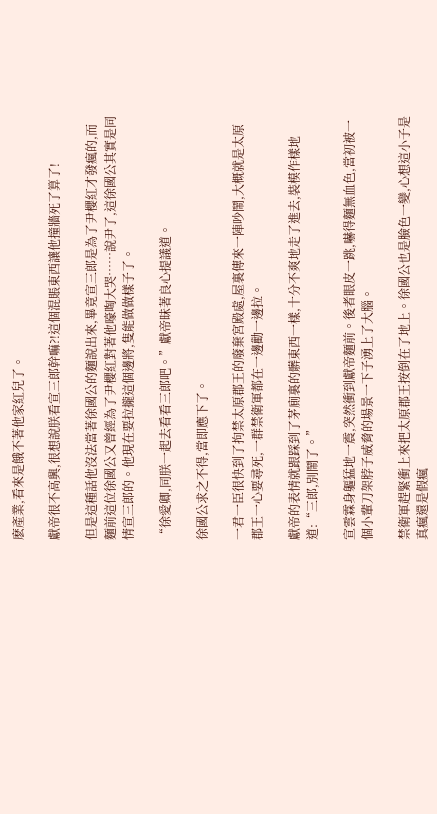麽產業,看來是餓不著他家紅兒了。

獻帝很不高興,很想說朕看宣三郎幹嘛?!這個混賬東西讓他撞牆死了算了!

但是這種話他沒法當著徐國公的麵說出來,畢竟宣三郎是為了尹櫻紅才發瘋的,而麵前這位徐國公又曾經為了尹櫻紅對著他嚎啕大哭……說尹了,這徐國公其實是同情宣三郎的。他現在要拉攏這個邊將,隻能做做樣子了。

“徐愛卿,同朕一起去看看三郎吧。”獻帝昧著良心提議道。

徐國公求之不得,當即應下了。

一君一臣很快到了拘禁太原郡王的廢棄宮殿處,屋裏傳來一陣吵鬧,大概就是太原郡王一心要尋死,一群禁衛軍都在一邊勸一邊拉。

獻帝的表情就跟踩到了茅廁裏的髒東西一樣,十分不爽地走了進去,裝模作樣地道:“三郎,別鬧了。”

宣雲霖身軀猛地一震,突然衝到獻帝麵前。後者眼皮一跳,嚇得麵無血色,當初被一個小輩刀架脖子威脅的場景一下子湧上了大腦。

禁衛軍趕緊衝上來把太原郡王按倒在了地上。徐國公也是臉色一變,心想這小子是真瘋還是假瘋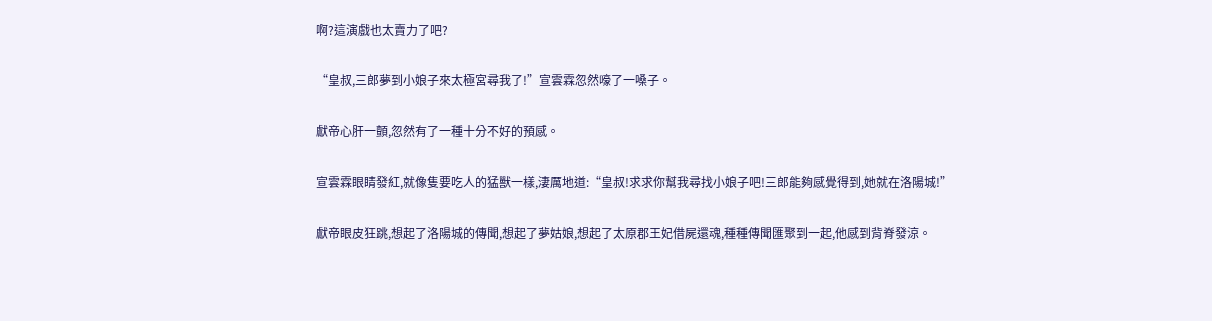啊?這演戲也太賣力了吧?

“皇叔,三郎夢到小娘子來太極宮尋我了!”宣雲霖忽然嚎了一嗓子。

獻帝心肝一顫,忽然有了一種十分不好的預感。

宣雲霖眼睛發紅,就像隻要吃人的猛獸一樣,淒厲地道:“皇叔!求求你幫我尋找小娘子吧!三郎能夠感覺得到,她就在洛陽城!”

獻帝眼皮狂跳,想起了洛陽城的傳聞,想起了夢姑娘,想起了太原郡王妃借屍還魂,種種傳聞匯聚到一起,他感到背脊發涼。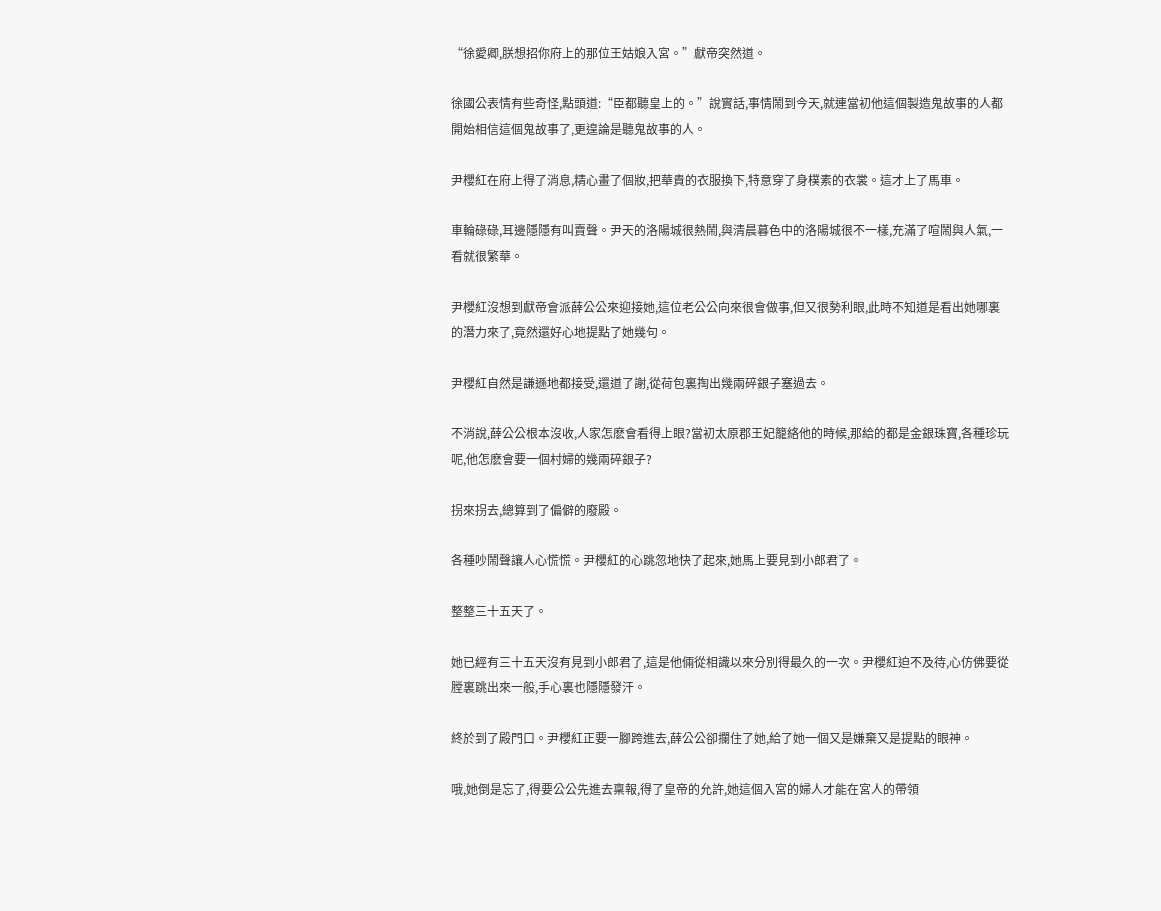“徐愛卿,朕想招你府上的那位王姑娘入宮。”獻帝突然道。

徐國公表情有些奇怪,點頭道:“臣都聽皇上的。”說實話,事情鬧到今天,就連當初他這個製造鬼故事的人都開始相信這個鬼故事了,更遑論是聽鬼故事的人。

尹櫻紅在府上得了消息,精心畫了個妝,把華貴的衣服換下,特意穿了身樸素的衣裳。這才上了馬車。

車輪碌碌,耳邊隱隱有叫賣聲。尹天的洛陽城很熱鬧,與清晨暮色中的洛陽城很不一樣,充滿了喧鬧與人氣,一看就很繁華。

尹櫻紅沒想到獻帝會派薛公公來迎接她,這位老公公向來很會做事,但又很勢利眼,此時不知道是看出她哪裏的潛力來了,竟然還好心地提點了她幾句。

尹櫻紅自然是謙遜地都接受,還道了謝,從荷包裏掏出幾兩碎銀子塞過去。

不消說,薛公公根本沒收,人家怎麽會看得上眼?當初太原郡王妃籠絡他的時候,那給的都是金銀珠寶,各種珍玩呢,他怎麽會要一個村婦的幾兩碎銀子?

拐來拐去,總算到了偏僻的廢殿。

各種吵鬧聲讓人心慌慌。尹櫻紅的心跳忽地快了起來,她馬上要見到小郎君了。

整整三十五天了。

她已經有三十五天沒有見到小郎君了,這是他倆從相識以來分別得最久的一次。尹櫻紅迫不及待,心仿佛要從膛裏跳出來一般,手心裏也隱隱發汗。

終於到了殿門口。尹櫻紅正要一腳跨進去,薛公公卻攔住了她,給了她一個又是嫌棄又是提點的眼神。

哦,她倒是忘了,得要公公先進去稟報,得了皇帝的允許,她這個入宮的婦人才能在宮人的帶領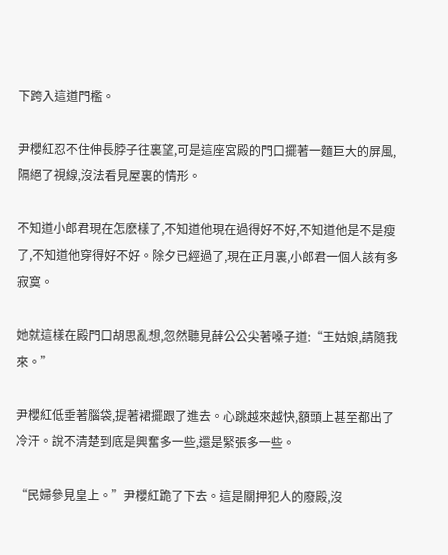下跨入這道門檻。

尹櫻紅忍不住伸長脖子往裏望,可是這座宮殿的門口擺著一麵巨大的屏風,隔絕了視線,沒法看見屋裏的情形。

不知道小郎君現在怎麽樣了,不知道他現在過得好不好,不知道他是不是瘦了,不知道他穿得好不好。除夕已經過了,現在正月裏,小郎君一個人該有多寂寞。

她就這樣在殿門口胡思亂想,忽然聽見薛公公尖著嗓子道:“王姑娘,請隨我來。”

尹櫻紅低垂著腦袋,提著裙擺跟了進去。心跳越來越快,額頭上甚至都出了冷汗。說不清楚到底是興奮多一些,還是緊張多一些。

“民婦參見皇上。”尹櫻紅跪了下去。這是關押犯人的廢殿,沒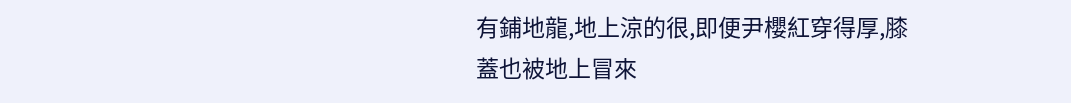有鋪地龍,地上涼的很,即便尹櫻紅穿得厚,膝蓋也被地上冒來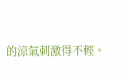的涼氣刺激得不輕。